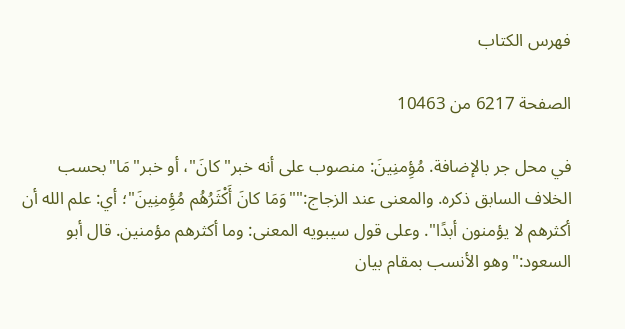فهرس الكتاب

الصفحة 6217 من 10463

في محل جر بالإضافة. مُؤِمنِينَ: منصوب على أنه خبر"كانَ"، أو خبر"مَا"بحسب الخلاف السابق ذكره. والمعنى عند الزجاج:""وَمَا كانَ أَكْثَرُهُم مُؤِمنِينَ"؛ أي: علم الله أن أكثرهم لا يؤمنون أبدًا". وعلى قول سيبويه المعنى: وما أكثرهم مؤمنين. قال أبو السعود:"وهو الأنسب بمقام بيان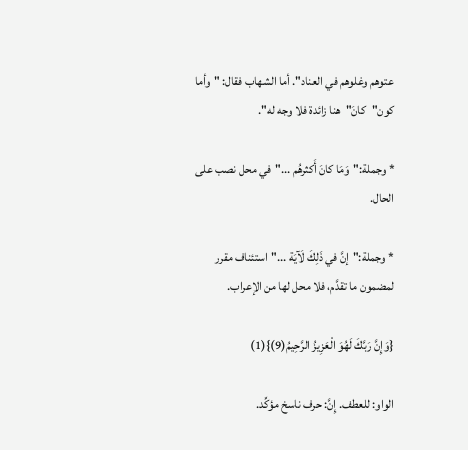عتوهم وغلوهم في العناد". أما الشهاب فقال: "وأما كون"كانَ"هنا زائدة فلا وجه له".

* وجملة:"وَمَا كانَ أَكثرهُم ..."في محل نصب على الحال.

* وجملة:"إنَّ في ذَلِكَ لَآيَة ..."استئناف مقرر لمضمون ما تقدَّم، فلا محل لها من الإعراب.

{وَإِنَّ رَبَّكَ لَهُوَ الْعَزِيزُ الرَّحِيمُ(9)}(1)

الواو: للعطف. إِنَّ: حرف ناسخ مؤكِّد.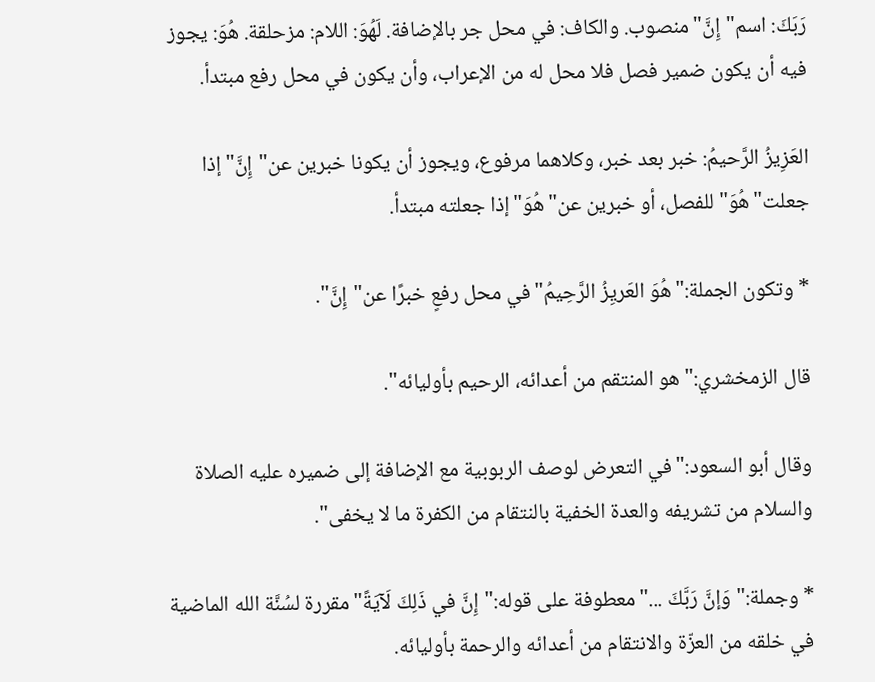رَبَكَ: اسم"إِنَّ"منصوب. والكاف: في محل جر بالإضافة. لَهُوَ: اللام: مزحلقة. هُوَ: يجوز فيه أن يكون ضمير فصل فلا محل له من الإعراب، وأن يكون في محل رفع مبتدأ.

العَزِيزُ الرَّحيمُ: خبر بعد خبر، وكلاهما مرفوع، ويجوز أن يكونا خبرين عن"إِنَّ"إذا جعلت"هُوَ"للفصل، أو خبرين عن"هُوَ"إذا جعلته مبتدأ.

* وتكون الجملة:"هُوَ العَريِزُ الرَّحِيمُ"في محل رفعٍ خبرًا عن"إِنَّ".

قال الزمخشري:"هو المنتقم من أعدائه، الرحيم بأوليائه".

وقال أبو السعود:"في التعرض لوصف الربوبية مع الإضافة إلى ضميره عليه الصلاة والسلام من تشريفه والعدة الخفية بالنتقام من الكفرة ما لا يخفى".

* وجملة:"وَإنَّ رَبَّكَ ..."معطوفة على قوله:"إِنَّ في ذَلِكَ لَآيَةً"مقررة لسُنَّة الله الماضية في خلقه من العزّة والانتقام من أعدائه والرحمة بأوليائه.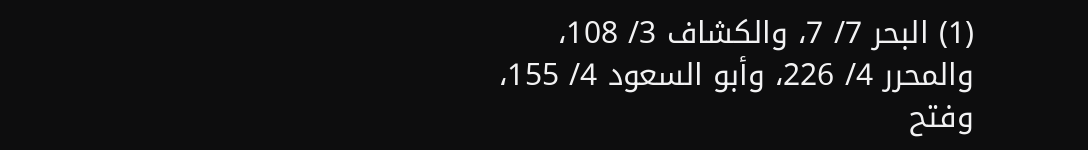(1) البحر 7/ 7، والكشاف 3/ 108، والمحرر 4/ 226، وأبو السعود 4/ 155، وفتح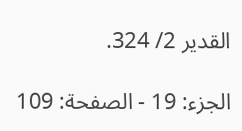القدير 2/ 324.

الجزء: 19 - الصفحة: 109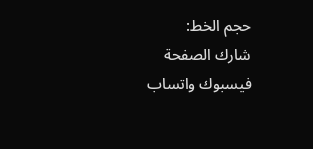حجم الخط:
شارك الصفحة
فيسبوك واتساب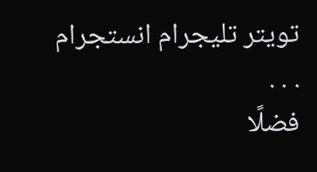تويتر تليجرام انستجرام
. . .
فضلًا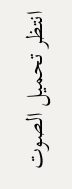انتظر تحميل الصوت